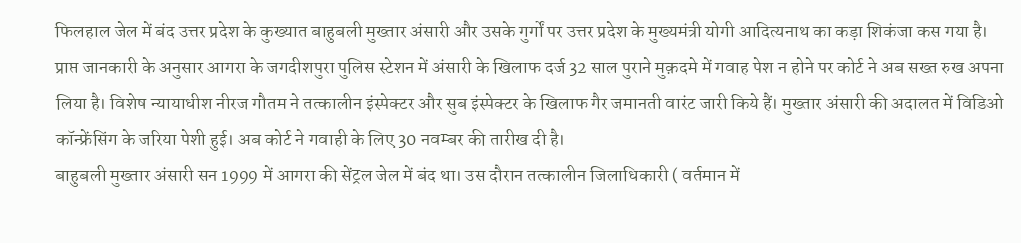फिलहाल जेल में बंद उत्तर प्रदेश के कुख्यात बाहुबली मुख्तार अंसारी और उसके गुर्गों पर उत्तर प्रदेश के मुख्यमंत्री योगी आदित्यनाथ का कड़ा शिकंजा कस गया है।
प्राप्त जानकारी के अनुसार आगरा के जगदीशपुरा पुलिस स्टेशन में अंसारी के खिलाफ दर्ज 32 साल पुराने मुक़दमे में गवाह पेश न होने पर कोर्ट ने अब सख्त रुख अपना लिया है। विशेष न्यायाधीश नीरज गौतम ने तत्कालीन इंस्पेक्टर और सुब इंस्पेक्टर के खिलाफ गैर जमानती वारंट जारी किये हैं। मुख्तार अंसारी की अदालत में विडिओ कॉन्फ्रेंसिंग के जरिया पेशी हुई। अब कोर्ट ने गवाही के लिए 30 नवम्बर की तारीख दी है।
बाहुबली मुख्तार अंसारी सन 1999 में आगरा की सेंट्रल जेल में बंद था। उस दौरान तत्कालीन जिलाधिकारी ( वर्तमान में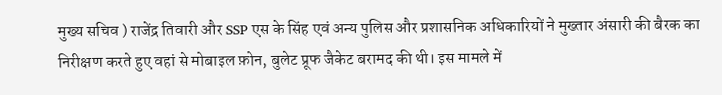मुख्य सचिव ) राजेंद्र तिवारी और SSP एस के सिंह एवं अन्य पुलिस और प्रशासनिक अधिकारियों ने मुख्तार अंसारी की बैरक का निरीक्षण करते हुए वहां से मोबाइल फ़ोन, बुलेट प्रूफ जैकेट बरामद की थी। इस मामले में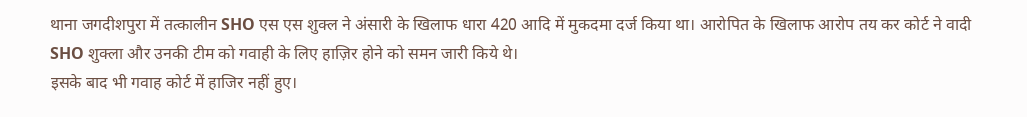थाना जगदीशपुरा में तत्कालीन SHO एस एस शुक्ल ने अंसारी के खिलाफ धारा 420 आदि में मुकदमा दर्ज किया था। आरोपित के खिलाफ आरोप तय कर कोर्ट ने वादी SHO शुक्ला और उनकी टीम को गवाही के लिए हाज़िर होने को समन जारी किये थे।
इसके बाद भी गवाह कोर्ट में हाजिर नहीं हुए।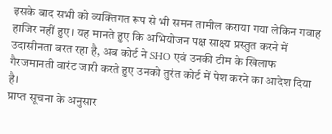इसके बाद सभी को व्यक्तिगत रूप से भी समन तामील कराया गया लेकिन गवाह हाजिर नहीं हुए। यह मानते हुए कि अभियोजन पक्ष साक्ष्य प्रस्तुत करने में उदासीनता बरत रहा है, अब कोर्ट ने SHO एवं उनकी टीम के खिलाफ गैरजमानती वारंट जारी करते हुए उनको तुरंत कोर्ट में पेश करने का आदेश दिया है।
प्राप्त सूचना के अनुसार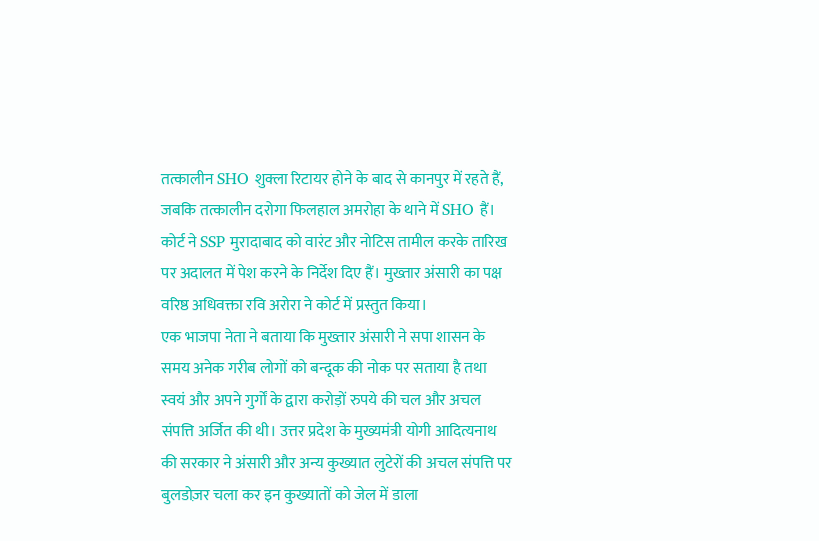तत्कालीन SHO शुक्ला रिटायर होने के बाद से कानपुर में रहते हैं, जबकि तत्कालीन दरोगा फिलहाल अमरोहा के थाने में SHO हैं। कोर्ट ने SSP मुरादाबाद को वारंट और नोटिस तामील करके तारिख पर अदालत में पेश करने के निर्देश दिए हैं। मुख्तार अंसारी का पक्ष वरिष्ठ अधिवक्ता रवि अरोरा ने कोर्ट में प्रस्तुत किया।
एक भाजपा नेता ने बताया कि मुख्तार अंसारी ने सपा शासन के समय अनेक गरीब लोगों को बन्दूक की नोक पर सताया है तथा स्वयं और अपने गुर्गों के द्वारा करोड़ों रुपये की चल और अचल संपत्ति अर्जित की थी। उत्तर प्रदेश के मुख्यमंत्री योगी आदित्यनाथ की सरकार ने अंसारी और अन्य कुख्यात लुटेरों की अचल संपत्ति पर बुलडोज़र चला कर इन कुख्यातों को जेल में डाला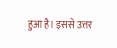हुआ है। इससे उत्तर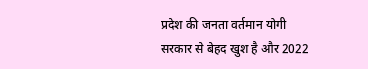प्रदेश की जनता वर्तमान योगी सरकार से बेहद खुश है और 2022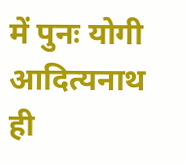में पुनः योगी आदित्यनाथ ही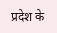प्रदेश के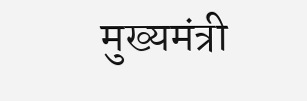मुख्यमंत्री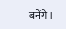बनेंगे।